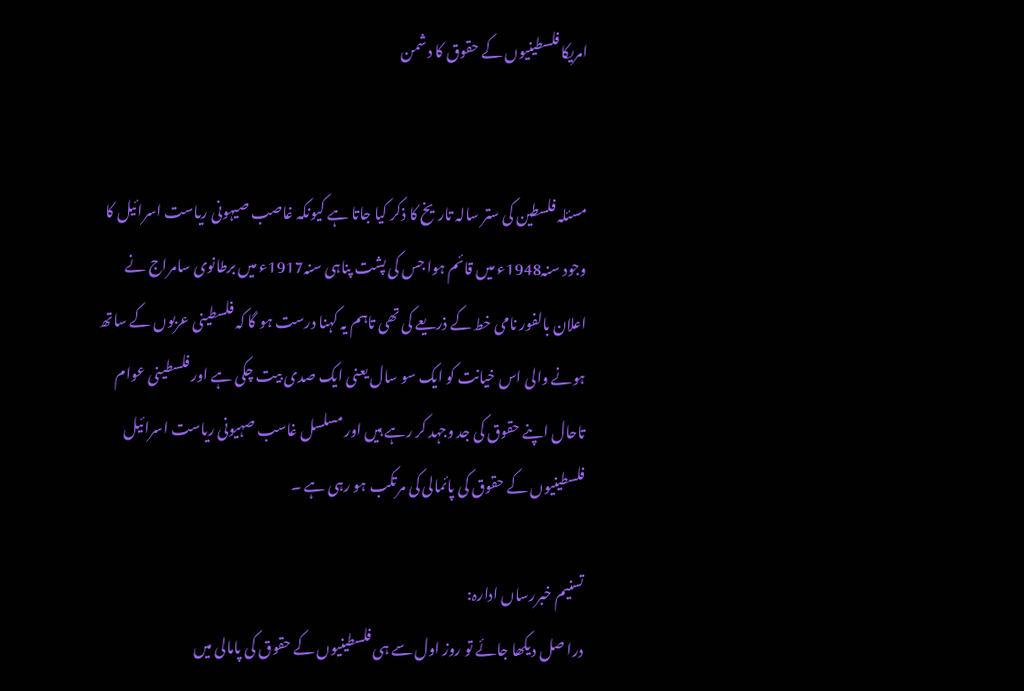امریکا فلسطینیوں کے حقوق کا دشمن


مسئلہ فلسطین کی ستر سالہ تاریخ کا ذکر کیا جاتا ہے کیونکہ غاصب صیہونی ریاست اسرائیل کا وجود سنہ1948ء میں قائم ہوا جس کی پشت پناہی سنہ1917ء میں برطانوی سامراج نے اعلان بالفور نامی خط کے ذریعے کی تھی تاہم یہ کہنا درست ہو گا کہ فلسطینی عربوں کے ساتھ ہونے والی اس خیانت کو ایک سو سال یعنی ایک صدی بیت چکی ہے اور فلسطینی عوام تاحال اپنے حقوق کی جد وجہد کر رہے ہیں اور مسلسل غاسب صہیونی ریاست اسرائیل فلسطینیوں کے حقوق کی پائمالی کی مرتکب ہو رہی ہے ۔

تسنیم خبررساں ادارہ:
درا صل دیکھا جائے تو روز اول سے ہی فلسطینیوں کے حقوق کی پامالی میں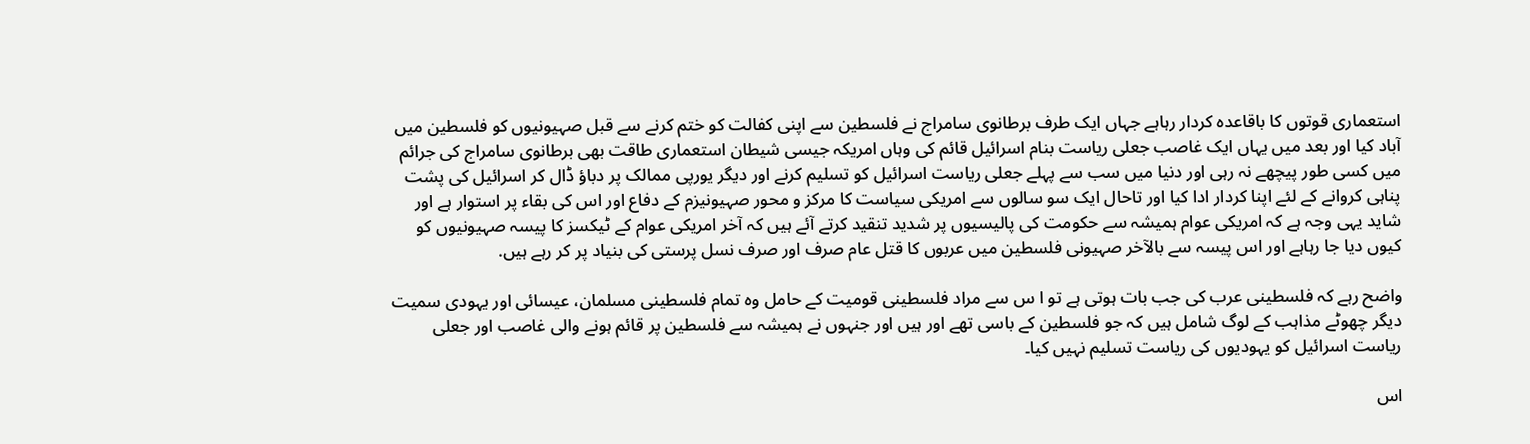استعماری قوتوں کا باقاعدہ کردار رہاہے جہاں ایک طرف برطانوی سامراج نے فلسطین سے اپنی کفالت کو ختم کرنے سے قبل صہیونیوں کو فلسطین میں آباد کیا اور بعد میں یہاں ایک غاصب جعلی ریاست بنام اسرائیل قائم کی وہاں امریکہ جیسی شیطان استعماری طاقت بھی برطانوی سامراج کی جرائم میں کسی طور پیچھے نہ رہی اور دنیا میں سب سے پہلے جعلی ریاست اسرائیل کو تسلیم کرنے اور دیگر یورپی ممالک پر دباؤ ڈال کر اسرائیل کی پشت پناہی کروانے کے لئے اپنا کردار ادا کیا اور تاحال ایک سو سالوں سے امریکی سیاست کا مرکز و محور صہیونیزم کے دفاع اور اس کی بقاء پر استوار ہے اور شاید یہی وجہ ہے کہ امریکی عوام ہمیشہ سے حکومت کی پالیسیوں پر شدید تنقید کرتے آئے ہیں کہ آخر امریکی عوام کے ٹیکسز کا پیسہ صہیونیوں کو کیوں دیا جا رہاہے اور اس پیسہ سے بالآخر صہیونی فلسطین میں عربوں کا قتل عام صرف اور صرف نسل پرستی کی بنیاد پر کر رہے ہیں.

واضح رہے کہ فلسطینی عرب کی جب بات ہوتی ہے تو ا س سے مراد فلسطینی قومیت کے حامل وہ تمام فلسطینی مسلمان، عیسائی اور یہودی سمیت دیگر چھوٹے مذاہب کے لوگ شامل ہیں کہ جو فلسطین کے باسی تھے اور ہیں اور جنہوں نے ہمیشہ سے فلسطین پر قائم ہونے والی غاصب اور جعلی ریاست اسرائیل کو یہودیوں کی ریاست تسلیم نہیں کیا۔

اس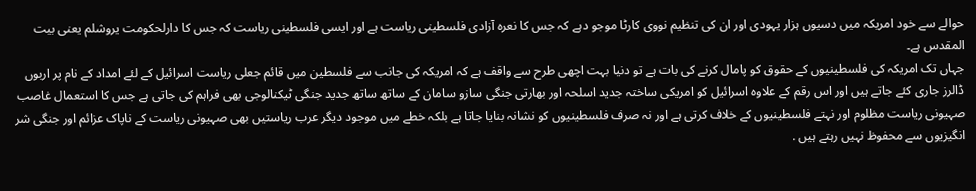حوالے سے خود امریکہ میں دسیوں ہزار یہودی اور ان کی تنظیم نووی کارٹا موجو دہے کہ جس کا نعرہ آزادی فلسطینی ریاست ہے اور ایسی فلسطینی ریاست کہ جس کا دارلحکومت یروشلم یعنی بیت المقدس ہے۔
جہاں تک امریکہ کی فلسطینیوں کے حقوق کو پامال کرنے کی بات ہے تو دنیا بہت اچھی طرح سے واقف ہے کہ امریکہ کی جانب سے فلسطین میں قائم جعلی ریاست اسرائیل کے لئے امداد کے نام پر اربوں ڈالرز جاری کئے جاتے ہیں اور اس رقم کے علاوہ اسرائیل کو امریکی ساختہ جدید اسلحہ اور بھارتی جنگی سازو سامان کے ساتھ ساتھ جدید جنگی ٹیکنالوجی بھی فراہم کی جاتی ہے جس کا استعمال غاصب صہیونی ریاست مظلوم اور نہتے فلسطینیوں کے خلاف کرتی ہے اور نہ صرف فلسطینیوں کو نشانہ بنایا جاتا ہے بلکہ خطے میں موجود دیگر عرب ریاستیں بھی صہیونی ریاست کے ناپاک عزائم اور جنگی شر انگیزیوں سے محفوظ نہیں رہتے ہیں .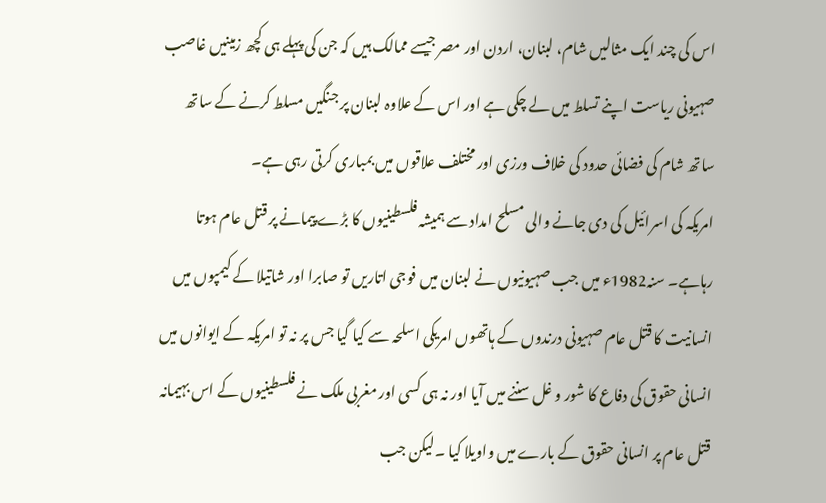اس کی چند ایک مثالیں شام، لبنان، اردن اور مصر جیسے ممالک ہیں کہ جن کی پہلے ہی کچھ زمینیں غاصب صہیونی ریاست اپنے تسلط میں لے چکی ہے اور اس کے علاوہ لبنان پر جنگیں مسلط کرنے کے ساتھ ساتھ شام کی فضائی حدود کی خلاف ورزی اور مختلف علاقوں میں بمباری کرتی رہی ہے۔
امریکہ کی اسرائیل کی دی جانے والی مسلح امداد سے ہمیشہ فلسطینیوں کا بڑے پیمانے پر قتل عام ہوتا رہاہے۔ سنہ1982ء میں جب صہیونیوں نے لبنان میں فوجی اتاریں تو صابرا اور شاتیلا کے کیمپوں میں انسانیت کا قتل عام صہیونی درندوں کے ہاتھوں امریکی اسلحہ سے کیا گیا جس پر نہ تو امریکہ کے ایوانوں میں انسانی حقوق کی دفاع کا شور و غل سننے میں آیا اور نہ ہی کسی اور مغربی ملک نے فلسطینیوں کے اس بہیمانہ قتل عام پر انسانی حقوق کے بارے میں واویلا کیا ۔لیکن جب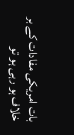بات امریکی مفادات کے بر خلاف ہو رہی ہو تو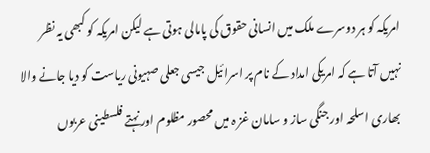امریکہ کو ہر دوسرے ملک میں انسانی حقوق کی پامالی ہوتی ہے لیکن امریکہ کو کبھی یہ نظر نہیں آتا ہے کہ امریکی امداد کے نام پر اسرائیل جیسی جعلی صہیونی ریاست کو دیا جانے والا بھاری اسلحہ اور جنگی ساز و سامان غز ہ میں محصور مظلوم اور نہتے فلسطینی عربوں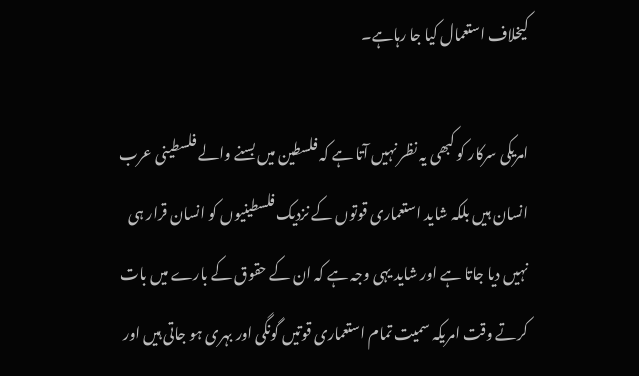کیخلاف استعمال کیا جا رہاہے۔

امریکی سرکار کو کبھی یہ نظر نہیں آتا ہے کہ فلسطین میں بسنے والے فلسطینی عرب انسان ہیں بلکہ شاید استعماری قوتوں کے نزدیک فلسطینیوں کو انسان قرار ہی نہیں دیا جاتا ہے اور شاید یہی وجہ ہے کہ ان کے حقوق کے بارے میں بات کرتے وقت امریکہ سمیت تمام استعماری قوتیں گونگی اور بہری ہو جاتی ہیں اور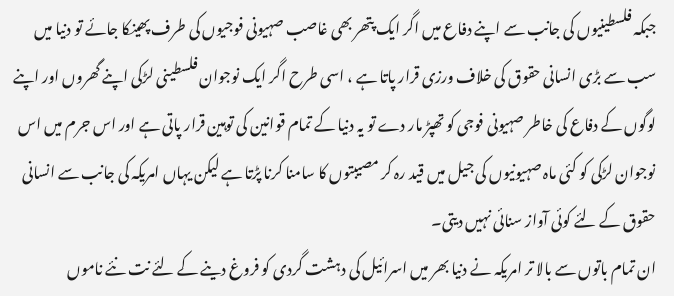جبکہ فلسطینیوں کی جانب سے اپنے دفاع میں اگر ایک پتھر بھی غاصب صہیونی فوجیوں کی طرف پھینکا جائے تو دنیا میں سب سے بڑی انسانی حقوق کی خلاف ورزی قرار پاتا ہے ، اسی طرح اگر ایک نوجوان فلسطینی لڑکی اپنے گھروں اور اپنے لوگوں کے دفاع کی خاطر صہیونی فوجی کو تھپڑ مار دے تو یہ دنیا کے تمام قوانین کی توہین قرار پاتی ہے اور اس جرم میں اس  نوجوان لڑکی کو کئی ماہ صہیونیوں کی جیل میں قید رہ کر مصیبتوں کا سامنا کرنا پڑتا ہے لیکن یہاں امریکہ کی جانب سے انسانی حقوق کے لئے کوئی آواز سنائی نہیں دیتی۔
ان تمام باتوں سے بالا تر امریکہ نے دنیا بھر میں اسرائیل کی دہشت گردی کو فروغ دینے کے لئے نت نئے ناموں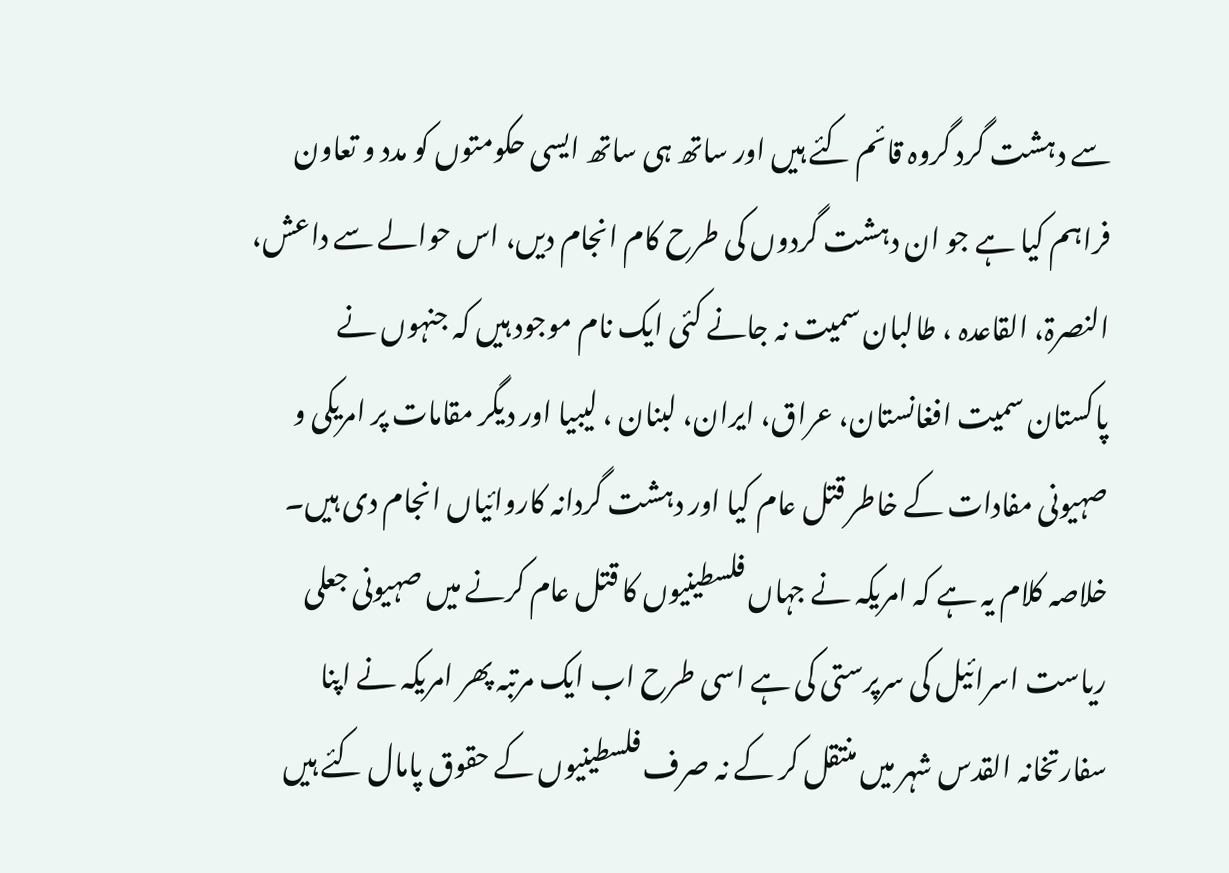سے دہشت گرد گروہ قائم کئے ہیں اور ساتھ ہی ساتھ ایسی حکومتوں کو مدد و تعاون فراہم کیا ہے جو ان دہشت گردوں کی طرح کام انجام دیں، اس حوالے سے داعش، النصرۃ، القاعدہ ، طالبان سمیت نہ جانے کئی ایک نام موجود ہیں کہ جنہوں نے پاکستان سمیت افغانستان، عراق، ایران، لبنان ، لیبیا اور دیگر مقامات پر امریکی و صہیونی مفادات کے خاطر قتل عام کیا اور دہشت گردانہ کاروائیاں انجام دی ہیں۔
خلاصہ کلام یہ ہے کہ امریکہ نے جہاں فلسطینیوں کا قتل عام کرنے میں صہیونی جعلی ریاست اسرائیل کی سرپرستی کی ہے اسی طرح اب ایک مرتبہ پھر امریکہ نے اپنا سفارتخانہ القدس شہر میں منتقل کر کے نہ صرف فلسطینیوں کے حقوق پامال کئے ہیں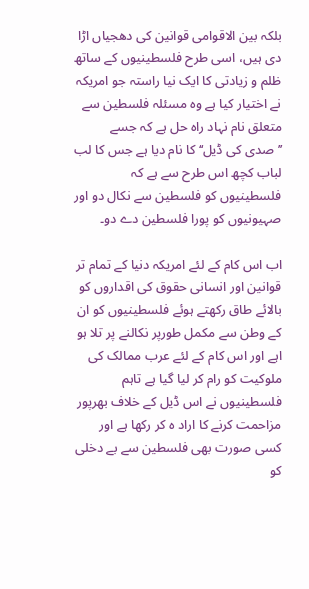بلکہ بین الاقوامی قوانین کی دھجیاں اڑا دی ہیں، اسی طرح فلسطینیوں کے ساتھ ظلم و زیادتی کا ایک نیا راستہ جو امریکہ نے اختیار کیا ہے وہ مسئلہ فلسطین سے متعلق نام نہاد راہ حل ہے کہ جسے ’’صدی کی ڈیل‘‘ کا نام دیا ہے جس کا لب لباب کچھ اس طرح سے ہے کہ فلسطینیوں کو فلسطین سے نکال دو اور صہیونیوں کو پورا فلسطین دے دو۔

اب اس کام کے لئے امریکہ دنیا کے تمام تر قوانین اور انسانی حقوق کی اقداروں کو بالائے طاق رکھتے ہوئے فلسطینیوں کو ان کے وطن سے مکمل طورپر نکالنے پر تلا ہو اہے اور اس کام کے لئے عرب ممالک کی ملوکیت کو رام کر لیا گیا ہے تاہم فلسطینیوں نے اس ڈیل کے خلاف بھرپور مزاحمت کرنے کا اراد ہ کر رکھا ہے اور کسی صورت بھی فلسطین سے بے دخلی کو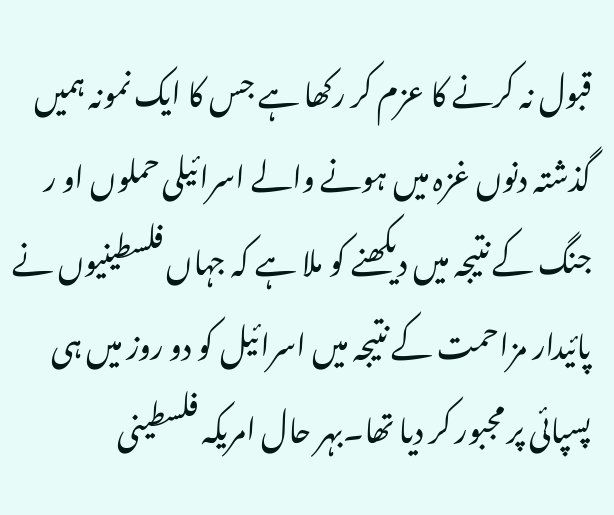قبول نہ کرنے کا عزم کر رکھا ہے جس کا ایک نمونہ ہمیں گذشتہ دنوں غزہ میں ہونے والے اسرائیلی حملوں او ر جنگ کے نتیجہ میں دیکھنے کو ملا ہے کہ جہاں فلسطینیوں نے پائیدار مزاحمت کے نتیجہ میں اسرائیل کو دو روز میں ہی پسپائی پر مجبور کر دیا تھا۔بہر حال امریکہ فلسطینی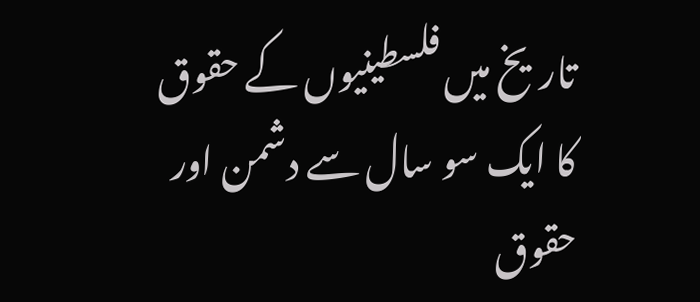تاریخ میں فلسطینیوں کے حقوق کا ایک سو سال سے دشمن اور حقوق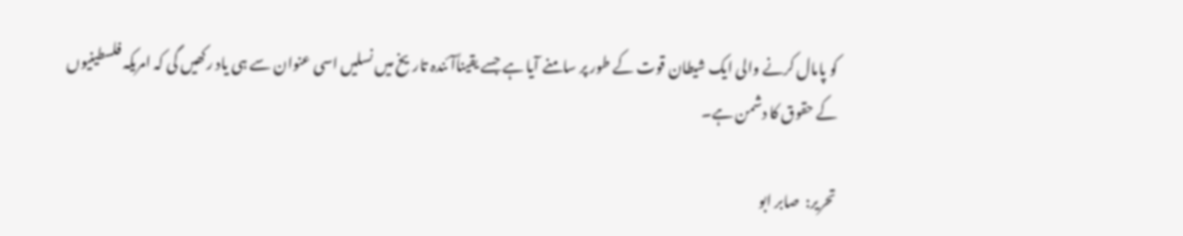کو پامال کرنے والی ایک شیطان قوت کے طور پر سامنے آیا ہے جسے یقیناًآئندہ تاریخ میں نسلیں اسی عنوان سے ہی یاد رکھیں گی کہ امریکہ فلسطینیوں کے حقوق کا دشمن ہے۔

تحریر:  صابر ابو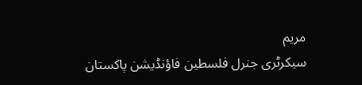مریم
سیکرٹری جنرل فلسطین فاؤنڈیشن پاکستان